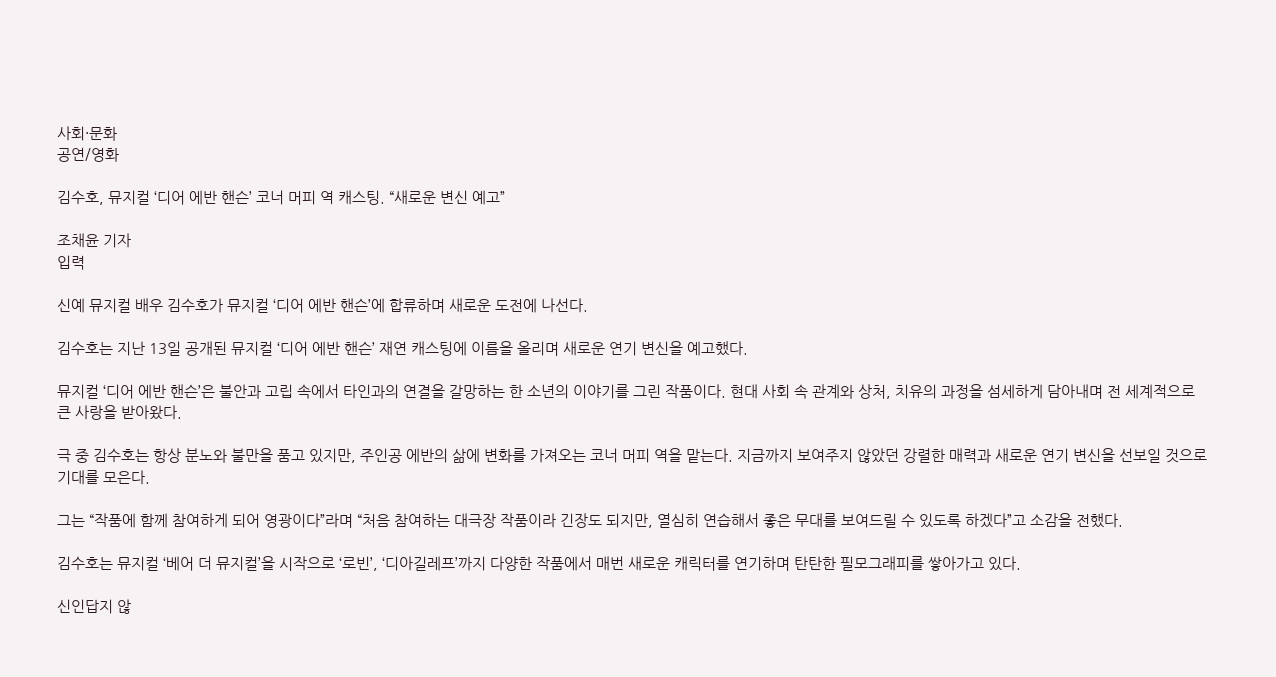사회·문화
공연/영화

김수호, 뮤지컬 ‘디어 에반 핸슨’ 코너 머피 역 캐스팅. “새로운 변신 예고”

조채윤 기자
입력

신예 뮤지컬 배우 김수호가 뮤지컬 ‘디어 에반 핸슨’에 합류하며 새로운 도전에 나선다.

김수호는 지난 13일 공개된 뮤지컬 ‘디어 에반 핸슨’ 재연 캐스팅에 이름을 올리며 새로운 연기 변신을 예고했다.

뮤지컬 ‘디어 에반 핸슨’은 불안과 고립 속에서 타인과의 연결을 갈망하는 한 소년의 이야기를 그린 작품이다. 현대 사회 속 관계와 상처, 치유의 과정을 섬세하게 담아내며 전 세계적으로 큰 사랑을 받아왔다.

극 중 김수호는 항상 분노와 불만을 품고 있지만, 주인공 에반의 삶에 변화를 가져오는 코너 머피 역을 맡는다. 지금까지 보여주지 않았던 강렬한 매력과 새로운 연기 변신을 선보일 것으로 기대를 모은다.

그는 “작품에 함께 참여하게 되어 영광이다”라며 “처음 참여하는 대극장 작품이라 긴장도 되지만, 열심히 연습해서 좋은 무대를 보여드릴 수 있도록 하겠다”고 소감을 전했다.

김수호는 뮤지컬 ‘베어 더 뮤지컬’을 시작으로 ‘로빈’, ‘디아길레프’까지 다양한 작품에서 매번 새로운 캐릭터를 연기하며 탄탄한 필모그래피를 쌓아가고 있다.

신인답지 않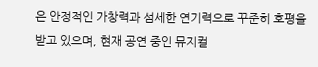은 안정적인 가창력과 섬세한 연기력으로 꾸준히 호평을 받고 있으며, 현재 공연 중인 뮤지컬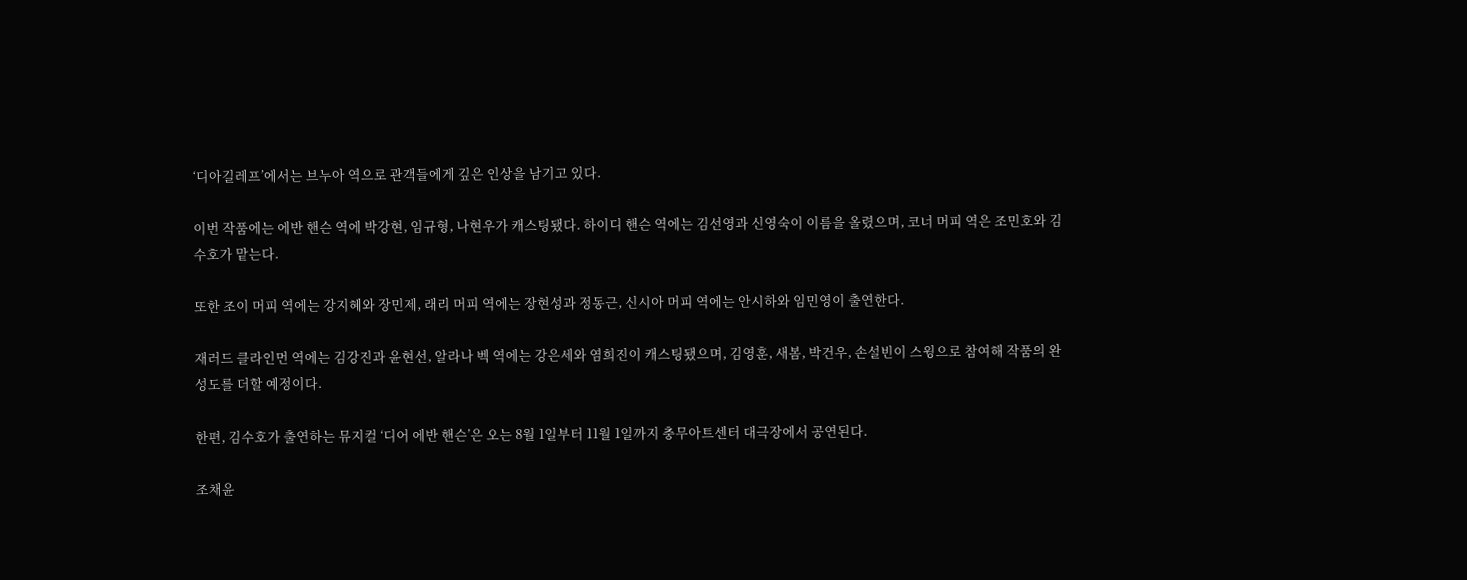‘디아길레프’에서는 브누아 역으로 관객들에게 깊은 인상을 남기고 있다.

이번 작품에는 에반 핸슨 역에 박강현, 임규형, 나현우가 캐스팅됐다. 하이디 핸슨 역에는 김선영과 신영숙이 이름을 올렸으며, 코너 머피 역은 조민호와 김수호가 맡는다.

또한 조이 머피 역에는 강지혜와 장민제, 래리 머피 역에는 장현성과 정동근, 신시아 머피 역에는 안시하와 임민영이 출연한다.

재러드 클라인먼 역에는 김강진과 윤현선, 알라나 벡 역에는 강은세와 염희진이 캐스팅됐으며, 김영훈, 새봄, 박건우, 손설빈이 스윙으로 참여해 작품의 완성도를 더할 예정이다.

한편, 김수호가 출연하는 뮤지컬 ‘디어 에반 핸슨’은 오는 8월 1일부터 11월 1일까지 충무아트센터 대극장에서 공연된다.

조채윤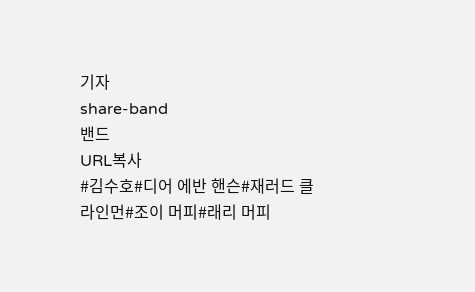기자
share-band
밴드
URL복사
#김수호#디어 에반 핸슨#재러드 클라인먼#조이 머피#래리 머피